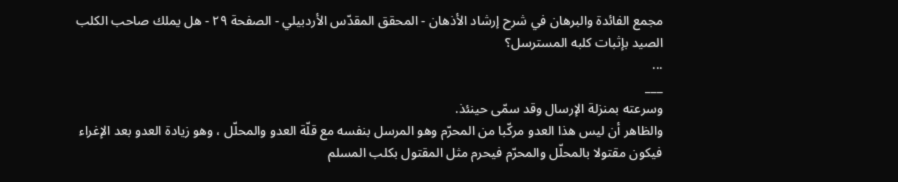مجمع الفائدة والبرهان في شرح إرشاد الأذهان - المحقق المقدّس الأردبيلي - الصفحة ٢٩ - هل يملك صاحب الكلب الصيد بإثبات كلبه المسترسل؟
...
___
وسرعته بمنزلة الإرسال وقد سمّى حينئذ.
والظاهر أن ليس هذا العدو مركّبا من المحرّم وهو المرسل بنفسه مع قلّة العدو والمحلّل ، وهو زيادة العدو بعد الإغراء فيكون مقتولا بالمحلّل والمحرّم فيحرم مثل المقتول بكلب المسلم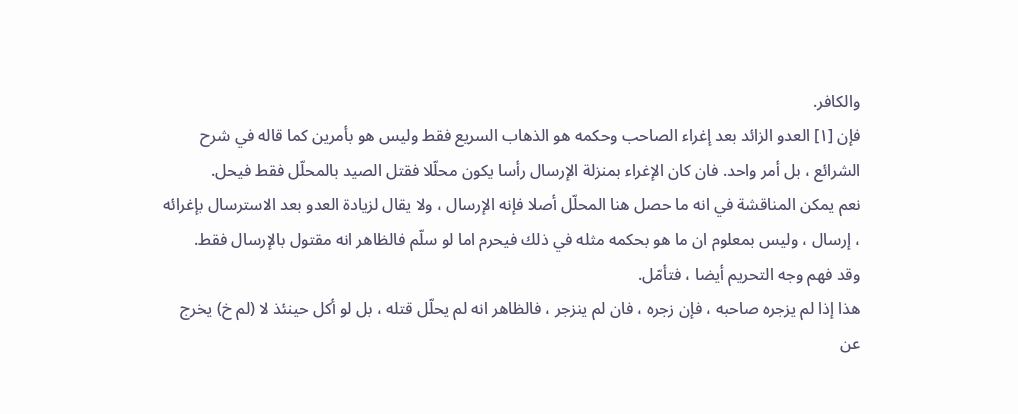والكافر.
فإن [١] العدو الزائد بعد إغراء الصاحب وحكمه هو الذهاب السريع فقط وليس هو بأمرين كما قاله في شرح الشرائع ، بل أمر واحد. فان كان الإغراء بمنزلة الإرسال رأسا يكون محلّلا فقتل الصيد بالمحلّل فقط فيحل.
نعم يمكن المناقشة في انه ما حصل هنا المحلّل أصلا فإنه الإرسال ، ولا يقال لزيادة العدو بعد الاسترسال بإغرائه ، إرسال ، وليس بمعلوم ان ما هو بحكمه مثله في ذلك فيحرم اما لو سلّم فالظاهر انه مقتول بالإرسال فقط.
وقد فهم وجه التحريم أيضا ، فتأمّل.
هذا إذا لم يزجره صاحبه ، فإن زجره ، فان لم ينزجر ، فالظاهر انه لم يحلّل قتله ، بل لو أكل حينئذ لا (لم خ) يخرج عن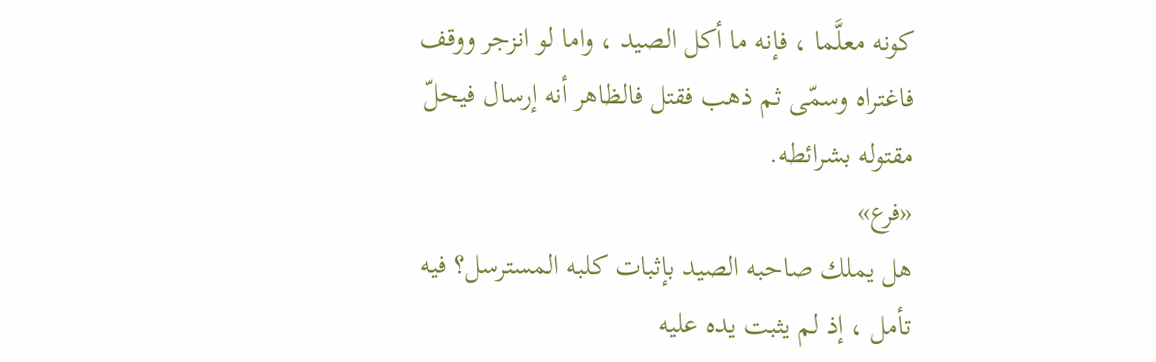كونه معلَّما ، فإنه ما أكل الصيد ، واما لو انزجر ووقف فاغتراه وسمّى ثم ذهب فقتل فالظاهر أنه إرسال فيحلّ مقتوله بشرائطه.
«فرع»
هل يملك صاحبه الصيد بإثبات كلبه المسترسل؟ فيه تأمل ، إذ لم يثبت يده عليه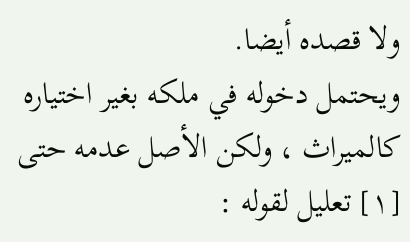ولا قصده أيضا.
ويحتمل دخوله في ملكه بغير اختياره كالميراث ، ولكن الأصل عدمه حتى
[١] تعليل لقوله :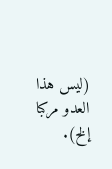(ليس هذا العدو مركبا إلخ).